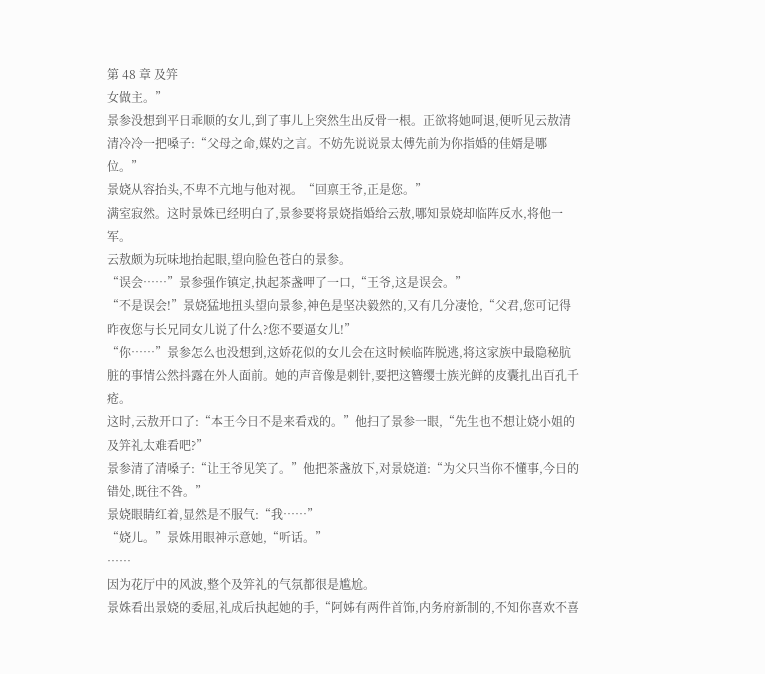第 48 章 及笄
女做主。”
景参没想到平日乖顺的女儿,到了事儿上突然生出反骨一根。正欲将她呵退,便听见云敖清清冷冷一把嗓子:“父母之命,媒妁之言。不妨先说说景太傅先前为你指婚的佳婿是哪位。”
景娆从容抬头,不卑不亢地与他对视。“回禀王爷,正是您。”
满室寂然。这时景姝已经明白了,景参要将景娆指婚给云敖,哪知景娆却临阵反水,将他一军。
云敖颇为玩味地抬起眼,望向脸色苍白的景参。
“误会……”景参强作镇定,执起茶盏呷了一口,“王爷,这是误会。”
“不是误会!”景娆猛地扭头望向景参,神色是坚决毅然的,又有几分凄怆,“父君,您可记得昨夜您与长兄同女儿说了什么?您不要逼女儿!”
“你……”景参怎么也没想到,这娇花似的女儿会在这时候临阵脱逃,将这家族中最隐秘肮脏的事情公然抖露在外人面前。她的声音像是刺针,要把这簪缨士族光鲜的皮囊扎出百孔千疮。
这时,云敖开口了:“本王今日不是来看戏的。”他扫了景参一眼,“先生也不想让娆小姐的及笄礼太难看吧?”
景参清了清嗓子:“让王爷见笑了。”他把茶盏放下,对景娆道:“为父只当你不懂事,今日的错处,既往不咎。”
景娆眼睛红着,显然是不服气:“我……”
“娆儿。”景姝用眼神示意她,“听话。”
……
因为花厅中的风波,整个及笄礼的气氛都很是尴尬。
景姝看出景娆的委屈,礼成后执起她的手,“阿姊有两件首饰,内务府新制的,不知你喜欢不喜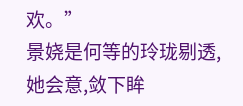欢。”
景娆是何等的玲珑剔透,她会意,敛下眸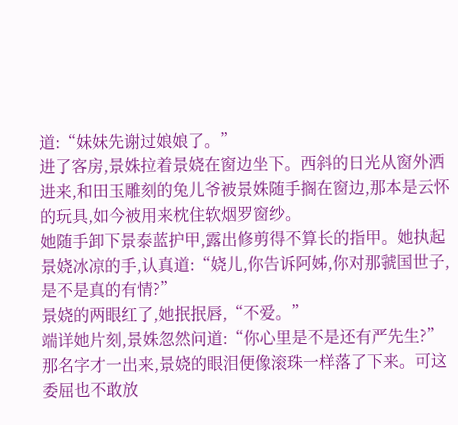道:“妹妹先谢过娘娘了。”
进了客房,景姝拉着景娆在窗边坐下。西斜的日光从窗外洒进来,和田玉雕刻的兔儿爷被景姝随手搁在窗边,那本是云怀的玩具,如今被用来枕住软烟罗窗纱。
她随手卸下景泰蓝护甲,露出修剪得不算长的指甲。她执起景娆冰凉的手,认真道:“娆儿,你告诉阿姊,你对那虢国世子,是不是真的有情?”
景娆的两眼红了,她抿抿唇,“不爱。”
端详她片刻,景姝忽然问道:“你心里是不是还有严先生?”
那名字才一出来,景娆的眼泪便像滚珠一样落了下来。可这委屈也不敢放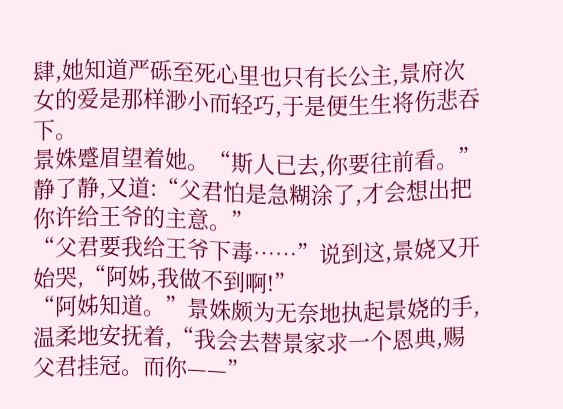肆,她知道严砾至死心里也只有长公主,景府次女的爱是那样渺小而轻巧,于是便生生将伤悲吞下。
景姝蹙眉望着她。“斯人已去,你要往前看。”静了静,又道:“父君怕是急糊涂了,才会想出把你许给王爷的主意。”
“父君要我给王爷下毒……”说到这,景娆又开始哭,“阿姊,我做不到啊!”
“阿姊知道。”景姝颇为无奈地执起景娆的手,温柔地安抚着,“我会去替景家求一个恩典,赐父君挂冠。而你——”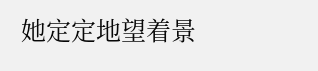她定定地望着景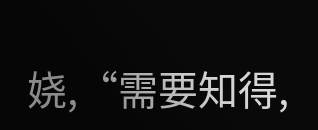娆,“需要知得,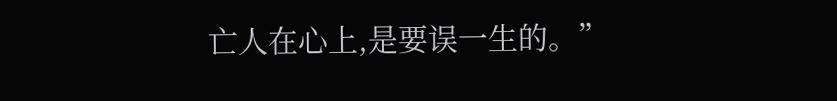亡人在心上,是要误一生的。”